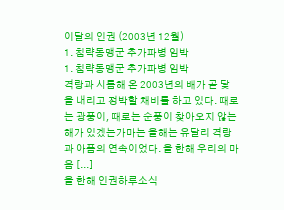이달의 인권 (2003년 12월)
1. 침략동맹군 추가파병 임박
1. 침략동맹군 추가파병 임박
격랑과 시름해 온 2003년의 배가 곧 닻을 내리고 정박할 채비를 하고 있다. 때로는 광풍이, 때로는 순풍이 찾아오지 않는 해가 있겠는가마는 올해는 유달리 격랑과 아픔의 연속이었다. 올 한해 우리의 마음 [...]
올 한해 인권하루소식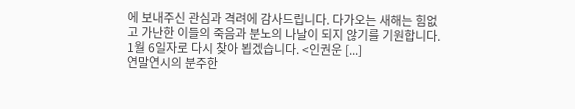에 보내주신 관심과 격려에 감사드립니다. 다가오는 새해는 힘없고 가난한 이들의 죽음과 분노의 나날이 되지 않기를 기원합니다. 1월 6일자로 다시 찾아 뵙겠습니다. <인권운 [...]
연말연시의 분주한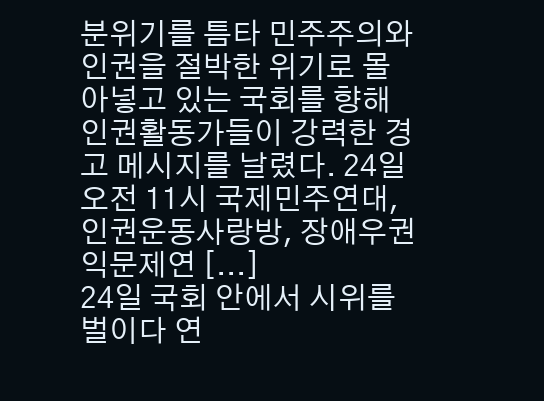분위기를 틈타 민주주의와 인권을 절박한 위기로 몰아넣고 있는 국회를 향해 인권활동가들이 강력한 경고 메시지를 날렸다. 24일 오전 11시 국제민주연대, 인권운동사랑방, 장애우권익문제연 [...]
24일 국회 안에서 시위를 벌이다 연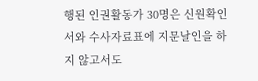행된 인권활동가 30명은 신원확인서와 수사자료표에 지문날인을 하지 않고서도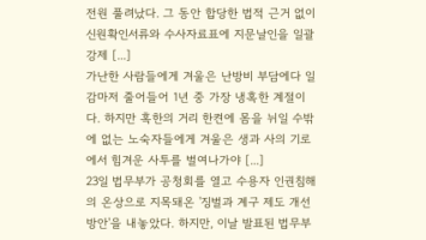전원 풀려났다. 그 동안 합당한 법적 근거 없이 신원확인서류와 수사자료표에 지문날인을 일괄 강제 [...]
가난한 사람들에게 겨울은 난방비 부담에다 일감마저 줄어들어 1년 중 가장 냉혹한 계절이다. 하지만 혹한의 거리 한켠에 몸을 뉘일 수밖에 없는 노숙자들에게 겨울은 생과 사의 기로에서 힘겨운 사투를 벌여나가야 [...]
23일 법무부가 공청회를 열고 수용자 인권침해의 온상으로 지목돼온 '징벌과 계구 제도 개선방안'을 내놓았다. 하지만, 이날 발표된 법무부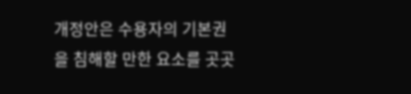개정안은 수용자의 기본권을 침해할 만한 요소를 곳곳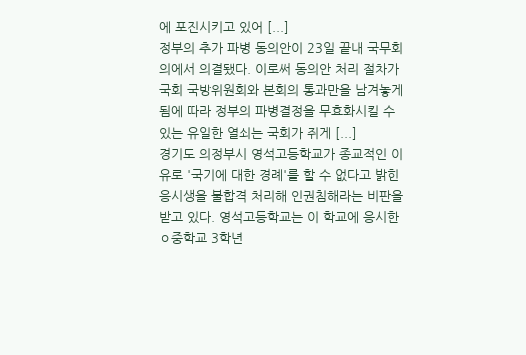에 포진시키고 있어 [...]
정부의 추가 파병 동의안이 23일 끝내 국무회의에서 의결됐다. 이로써 동의안 처리 절차가 국회 국방위원회와 본회의 통과만을 남겨놓게 됨에 따라 정부의 파병결정을 무효화시킬 수 있는 유일한 열쇠는 국회가 쥐게 [...]
경기도 의정부시 영석고등학교가 종교적인 이유로 '국기에 대한 경례'를 할 수 없다고 밝힌 응시생을 불합격 처리해 인권침해라는 비판을 받고 있다. 영석고등학교는 이 학교에 응시한 ㅇ중학교 3학년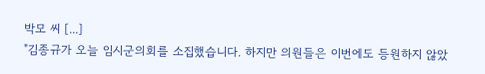박모 씨 [...]
"김종규가 오늘 임시군의회를 소집했습니다. 하지만 의원들은 이번에도 등원하지 않았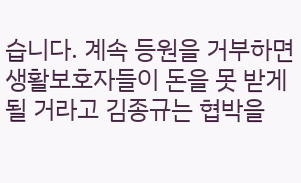습니다. 계속 등원을 거부하면 생활보호자들이 돈을 못 받게 될 거라고 김종규는 협박을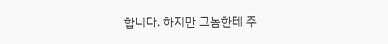합니다. 하지만 그놈한테 주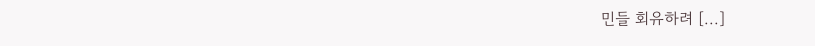민들 회유하려 [...]